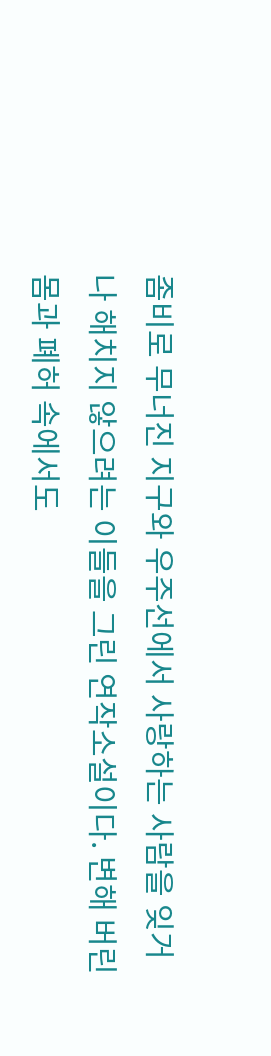좀비로 무너진 지구와 우주선에서 사랑하는 사람을 잊거나 해치지 않으려는 이들을 그린 연작소설이다. 변해 버린 몸과 폐허 속에서도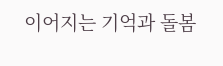이어지는 기억과 돌봄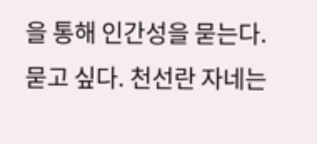을 통해 인간성을 묻는다.
묻고 싶다. 천선란 자네는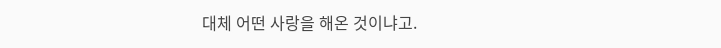대체 어떤 사랑을 해온 것이냐고.